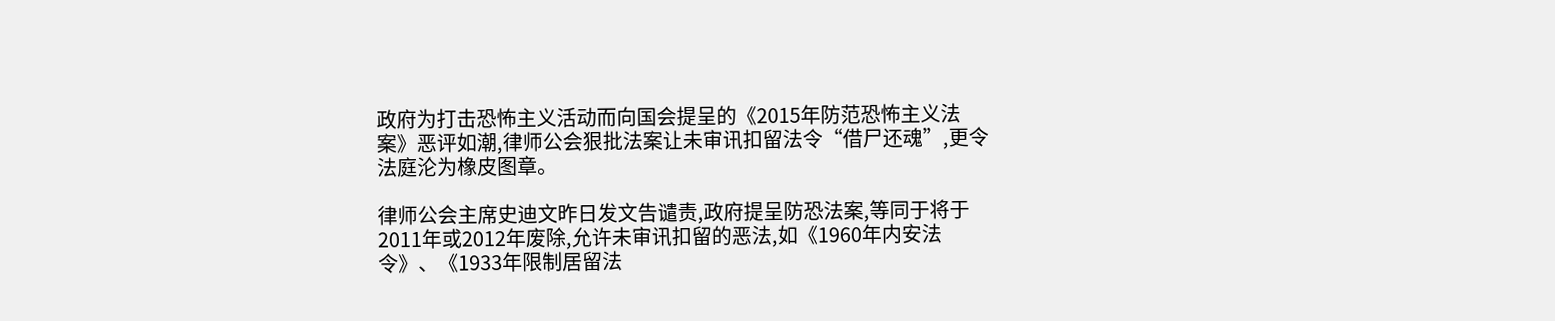政府为打击恐怖主义活动而向国会提呈的《2015年防范恐怖主义法案》恶评如潮,律师公会狠批法案让未审讯扣留法令“借尸还魂”,更令法庭沦为橡皮图章。

律师公会主席史迪文昨日发文告谴责,政府提呈防恐法案,等同于将于2011年或2012年废除,允许未审讯扣留的恶法,如《1960年内安法令》、《1933年限制居留法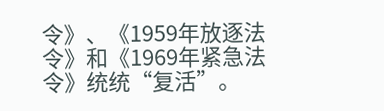令》、《1959年放逐法令》和《1969年紧急法令》统统“复活”。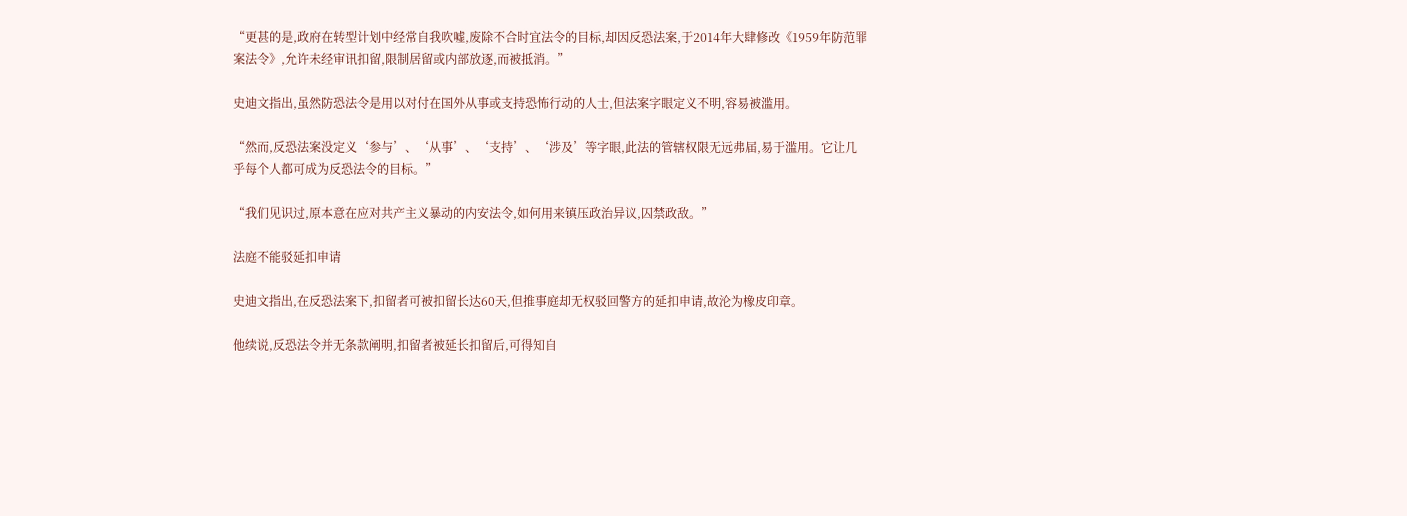“更甚的是,政府在转型计划中经常自我吹嘘,废除不合时宜法令的目标,却因反恐法案,于2014年大肆修改《1959年防范罪案法令》,允许未经审讯扣留,限制居留或内部放逐,而被抵消。”

史迪文指出,虽然防恐法令是用以对付在国外从事或支持恐怖行动的人士,但法案字眼定义不明,容易被滥用。

“然而,反恐法案没定义‘参与’、‘从事’、‘支持’、‘涉及’等字眼,此法的管辖权限无远弗届,易于滥用。它让几乎每个人都可成为反恐法令的目标。”

“我们见识过,原本意在应对共产主义暴动的内安法令,如何用来镇压政治异议,囚禁政敌。”

法庭不能驳延扣申请

史迪文指出,在反恐法案下,扣留者可被扣留长达60天,但推事庭却无权驳回警方的延扣申请,故沦为橡皮印章。

他续说,反恐法令并无条款阐明,扣留者被延长扣留后,可得知自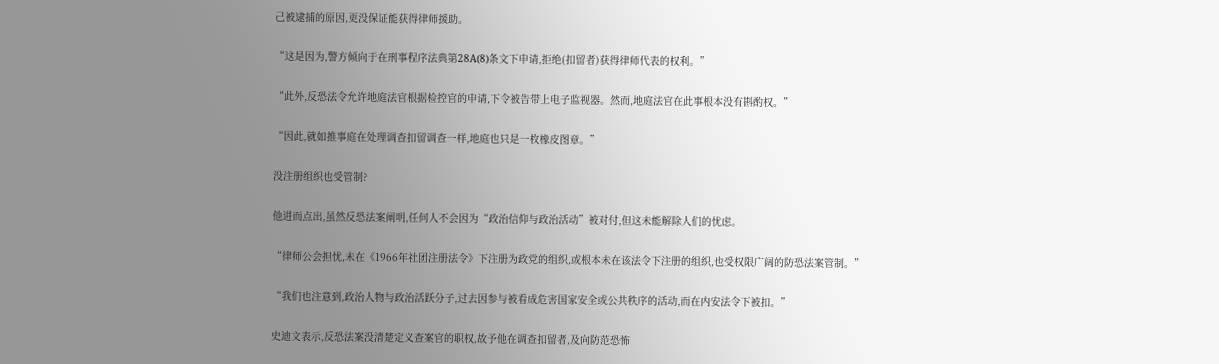己被逮捕的原因,更没保证能获得律师援助。

“这是因为,警方倾向于在刑事程序法典第28A(8)条文下申请,拒绝(扣留者)获得律师代表的权利。”

“此外,反恐法令允许地庭法官根据检控官的申请,下令被告带上电子监视器。然而,地庭法官在此事根本没有斟酌权。”

“因此,就如推事庭在处理调查扣留调查一样,地庭也只是一枚橡皮图章。”

没注册组织也受管制?

他进而点出,虽然反恐法案阐明,任何人不会因为“政治信仰与政治活动”被对付,但这未能解除人们的忧虑。

“律师公会担忧,未在《1966年社团注册法令》下注册为政党的组织,或根本未在该法令下注册的组织,也受权限广阔的防恐法案管制。”

“我们也注意到,政治人物与政治活跃分子,过去因参与被看成危害国家安全或公共秩序的活动,而在内安法令下被扣。”

史迪文表示,反恐法案没清楚定义查案官的职权,故予他在调查扣留者,及向防范恐怖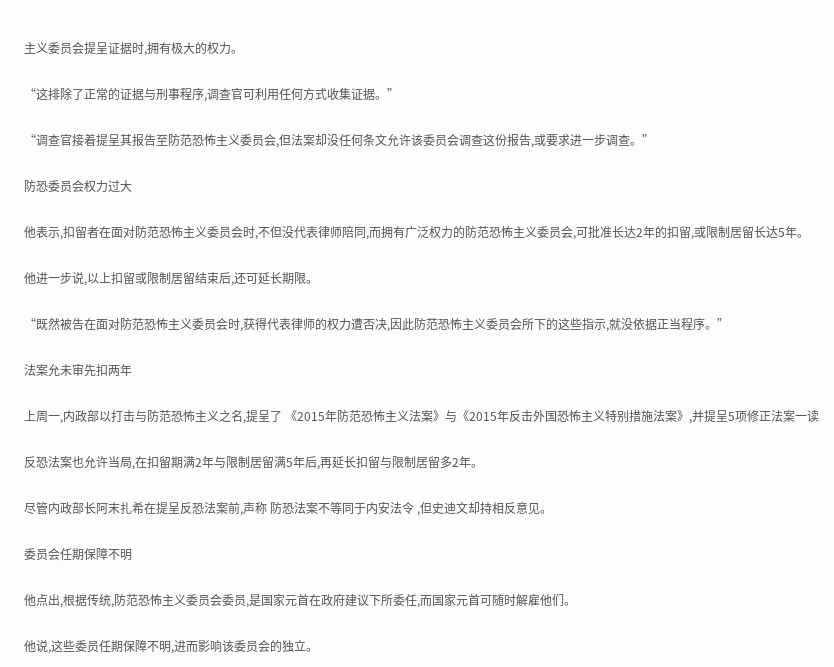主义委员会提呈证据时,拥有极大的权力。

“这排除了正常的证据与刑事程序,调查官可利用任何方式收集证据。”

“调查官接着提呈其报告至防范恐怖主义委员会,但法案却没任何条文允许该委员会调查这份报告,或要求进一步调查。”

防恐委员会权力过大

他表示,扣留者在面对防范恐怖主义委员会时,不但没代表律师陪同,而拥有广泛权力的防范恐怖主义委员会,可批准长达2年的扣留,或限制居留长达5年。

他进一步说,以上扣留或限制居留结束后,还可延长期限。

“既然被告在面对防范恐怖主义委员会时,获得代表律师的权力遭否决,因此防范恐怖主义委员会所下的这些指示,就没依据正当程序。”

法案允未审先扣两年

上周一,内政部以打击与防范恐怖主义之名,提呈了 《2015年防范恐怖主义法案》与《2015年反击外国恐怖主义特别措施法案》,并提呈5项修正法案一读

反恐法案也允许当局,在扣留期满2年与限制居留满5年后,再延长扣留与限制居留多2年。

尽管内政部长阿末扎希在提呈反恐法案前,声称 防恐法案不等同于内安法令 ,但史迪文却持相反意见。

委员会任期保障不明

他点出,根据传统,防范恐怖主义委员会委员,是国家元首在政府建议下所委任,而国家元首可随时解雇他们。

他说,这些委员任期保障不明,进而影响该委员会的独立。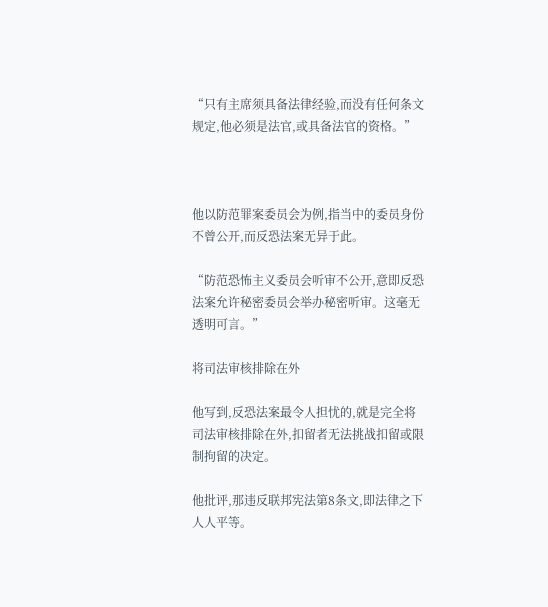“只有主席须具备法律经验,而没有任何条文规定,他必须是法官,或具备法官的资格。”



他以防范罪案委员会为例,指当中的委员身份不曾公开,而反恐法案无异于此。

“防范恐怖主义委员会听审不公开,意即反恐法案允许秘密委员会举办秘密听审。这毫无透明可言。”

将司法审核排除在外

他写到,反恐法案最令人担忧的,就是完全将司法审核排除在外,扣留者无法挑战扣留或限制拘留的决定。

他批评,那违反联邦宪法第8条文,即法律之下人人平等。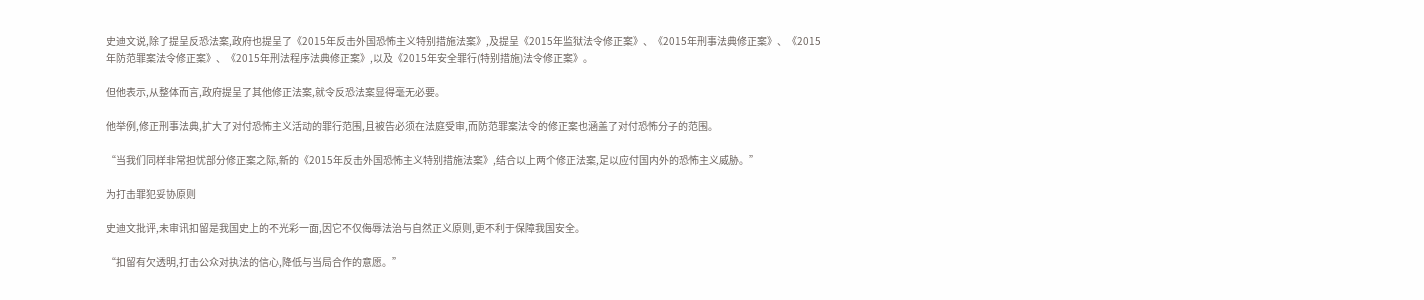史迪文说,除了提呈反恐法案,政府也提呈了《2015年反击外国恐怖主义特别措施法案》,及提呈《2015年监狱法令修正案》、《2015年刑事法典修正案》、《2015年防范罪案法令修正案》、《2015年刑法程序法典修正案》,以及《2015年安全罪行(特别措施)法令修正案》。

但他表示,从整体而言,政府提呈了其他修正法案,就令反恐法案显得毫无必要。

他举例,修正刑事法典,扩大了对付恐怖主义活动的罪行范围,且被告必须在法庭受审,而防范罪案法令的修正案也涵盖了对付恐怖分子的范围。

“当我们同样非常担忧部分修正案之际,新的《2015年反击外国恐怖主义特别措施法案》,结合以上两个修正法案,足以应付国内外的恐怖主义威胁。”

为打击罪犯妥协原则

史迪文批评,未审讯扣留是我国史上的不光彩一面,因它不仅侮辱法治与自然正义原则,更不利于保障我国安全。

“扣留有欠透明,打击公众对执法的信心,降低与当局合作的意愿。”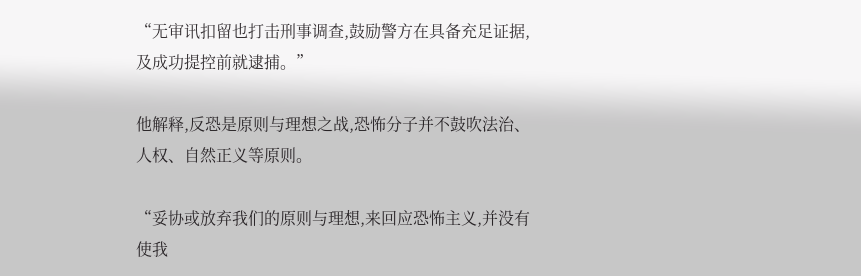“无审讯扣留也打击刑事调查,鼓励警方在具备充足证据,及成功提控前就逮捕。”

他解释,反恐是原则与理想之战,恐怖分子并不鼓吹法治、人权、自然正义等原则。

“妥协或放弃我们的原则与理想,来回应恐怖主义,并没有使我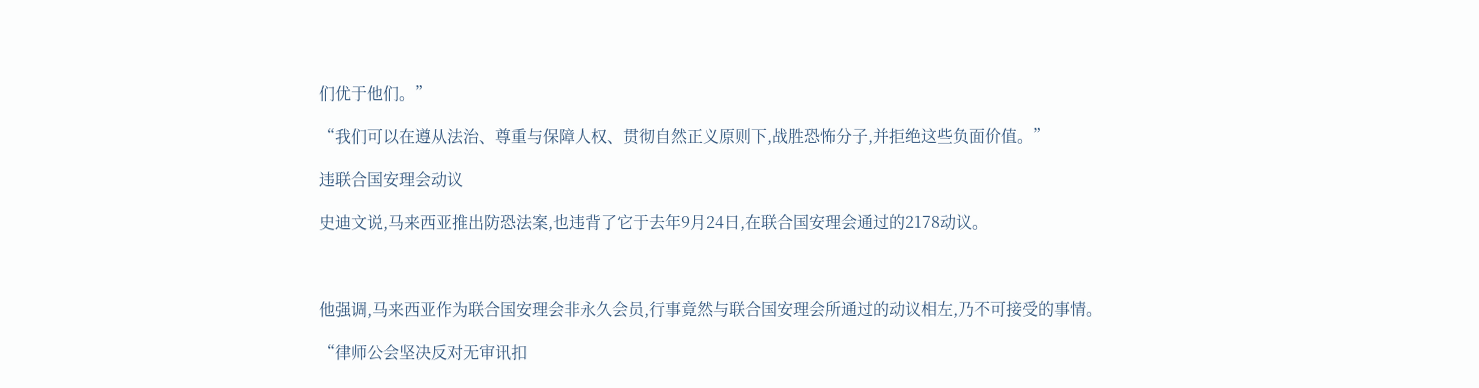们优于他们。”

“我们可以在遵从法治、尊重与保障人权、贯彻自然正义原则下,战胜恐怖分子,并拒绝这些负面价值。”

违联合国安理会动议

史迪文说,马来西亚推出防恐法案,也违背了它于去年9月24日,在联合国安理会通过的2178动议。



他强调,马来西亚作为联合国安理会非永久会员,行事竟然与联合国安理会所通过的动议相左,乃不可接受的事情。

“律师公会坚决反对无审讯扣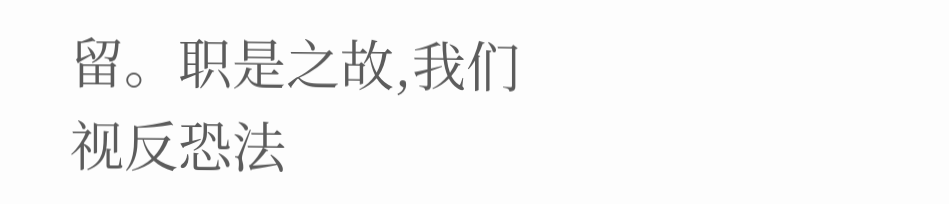留。职是之故,我们视反恐法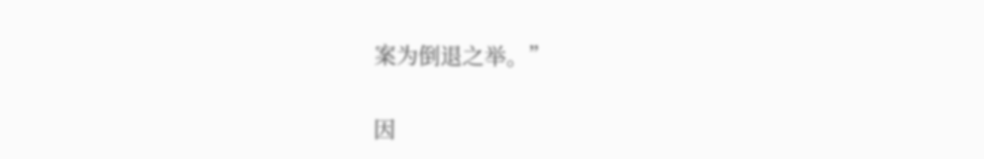案为倒退之举。”

因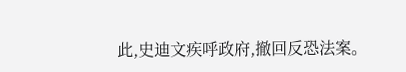此,史迪文疾呼政府,撤回反恐法案。